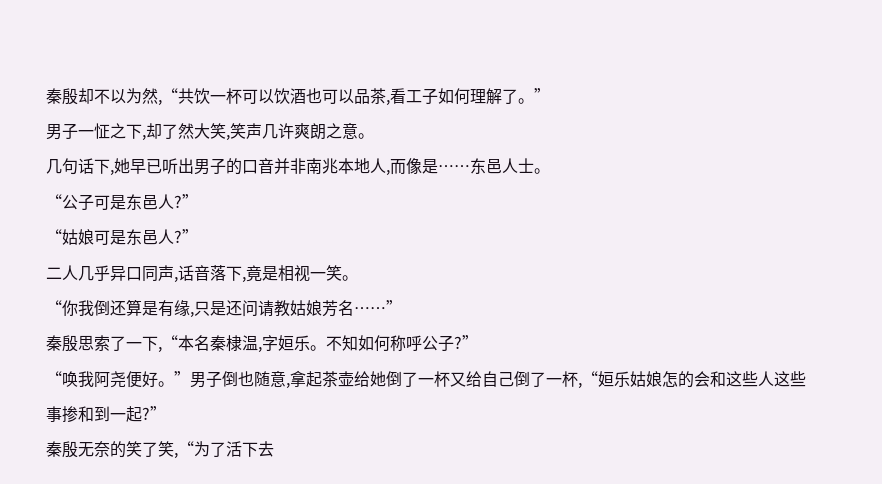秦殷却不以为然,“共饮一杯可以饮酒也可以品茶,看工子如何理解了。”
男子一怔之下,却了然大笑,笑声几许爽朗之意。
几句话下,她早已听出男子的口音并非南兆本地人,而像是……东邑人士。
“公子可是东邑人?”
“姑娘可是东邑人?”
二人几乎异口同声,话音落下,竟是相视一笑。
“你我倒还算是有缘,只是还问请教姑娘芳名……”
秦殷思索了一下,“本名秦棣温,字姮乐。不知如何称呼公子?”
“唤我阿尧便好。”男子倒也随意,拿起茶壶给她倒了一杯又给自己倒了一杯,“姮乐姑娘怎的会和这些人这些事掺和到一起?”
秦殷无奈的笑了笑,“为了活下去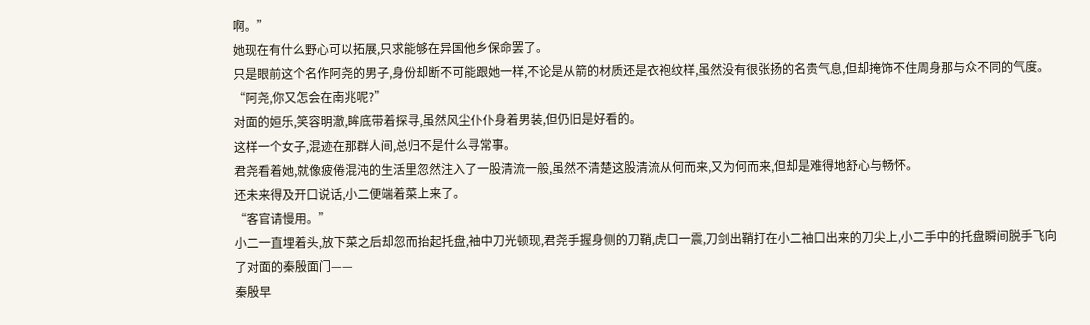啊。”
她现在有什么野心可以拓展,只求能够在异国他乡保命罢了。
只是眼前这个名作阿尧的男子,身份却断不可能跟她一样,不论是从箭的材质还是衣袍纹样,虽然没有很张扬的名贵气息,但却掩饰不住周身那与众不同的气度。
“阿尧,你又怎会在南兆呢?”
对面的姮乐,笑容明澈,眸底带着探寻,虽然风尘仆仆身着男装,但仍旧是好看的。
这样一个女子,混迹在那群人间,总归不是什么寻常事。
君尧看着她,就像疲倦混沌的生活里忽然注入了一股清流一般,虽然不清楚这股清流从何而来,又为何而来,但却是难得地舒心与畅怀。
还未来得及开口说话,小二便端着菜上来了。
“客官请慢用。”
小二一直埋着头,放下菜之后却忽而抬起托盘,袖中刀光顿现,君尧手握身侧的刀鞘,虎口一震,刀剑出鞘打在小二袖口出来的刀尖上,小二手中的托盘瞬间脱手飞向了对面的秦殷面门——
秦殷早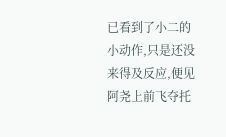已看到了小二的小动作,只是还没来得及反应,便见阿尧上前飞夺托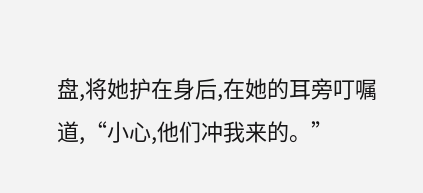盘,将她护在身后,在她的耳旁叮嘱道,“小心,他们冲我来的。”